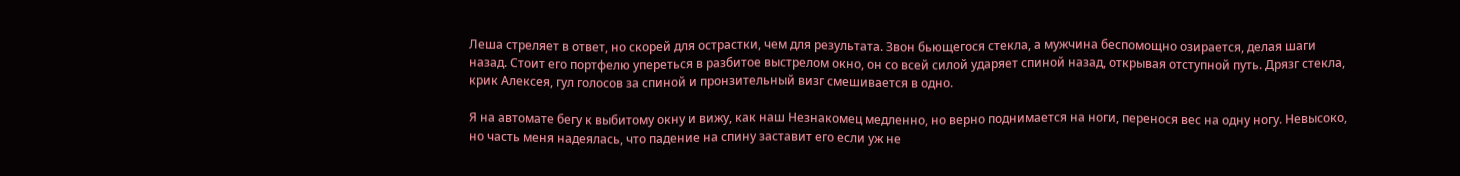Леша стреляет в ответ, но скорей для острастки, чем для результата. Звон бьющегося стекла, а мужчина беспомощно озирается, делая шаги назад. Стоит его портфелю упереться в разбитое выстрелом окно, он со всей силой ударяет спиной назад, открывая отступной путь. Дрязг стекла, крик Алексея, гул голосов за спиной и пронзительный визг смешивается в одно.

Я на автомате бегу к выбитому окну и вижу, как наш Незнакомец медленно, но верно поднимается на ноги, перенося вес на одну ногу. Невысоко, но часть меня надеялась, что падение на спину заставит его если уж не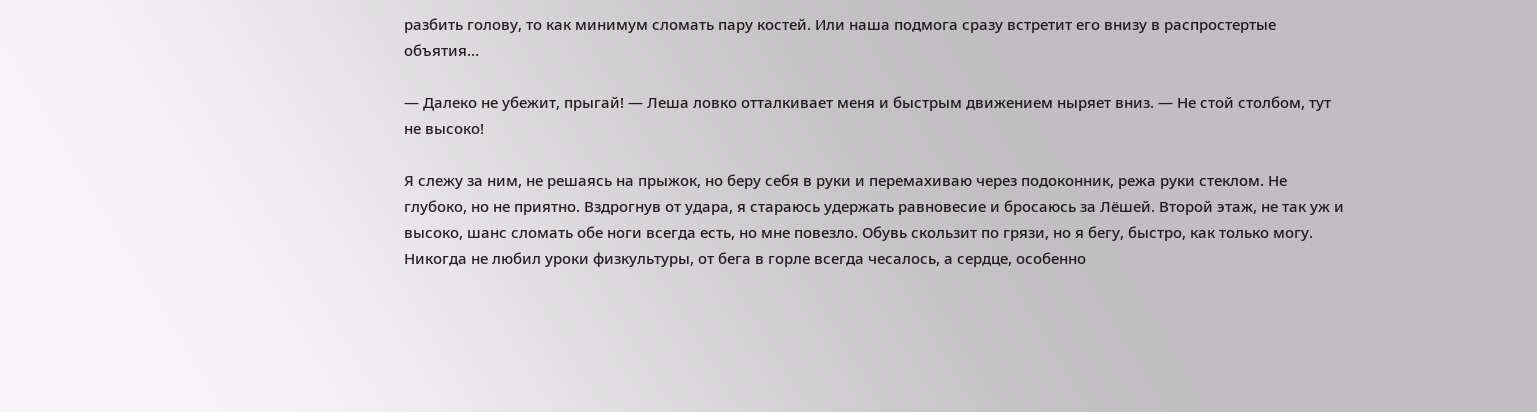разбить голову, то как минимум сломать пару костей. Или наша подмога сразу встретит его внизу в распростертые объятия…

— Далеко не убежит, прыгай! — Леша ловко отталкивает меня и быстрым движением ныряет вниз. — Не стой столбом, тут не высоко!

Я слежу за ним, не решаясь на прыжок, но беру себя в руки и перемахиваю через подоконник, режа руки стеклом. Не глубоко, но не приятно. Вздрогнув от удара, я стараюсь удержать равновесие и бросаюсь за Лёшей. Второй этаж, не так уж и высоко, шанс сломать обе ноги всегда есть, но мне повезло. Обувь скользит по грязи, но я бегу, быстро, как только могу. Никогда не любил уроки физкультуры, от бега в горле всегда чесалось, а сердце, особенно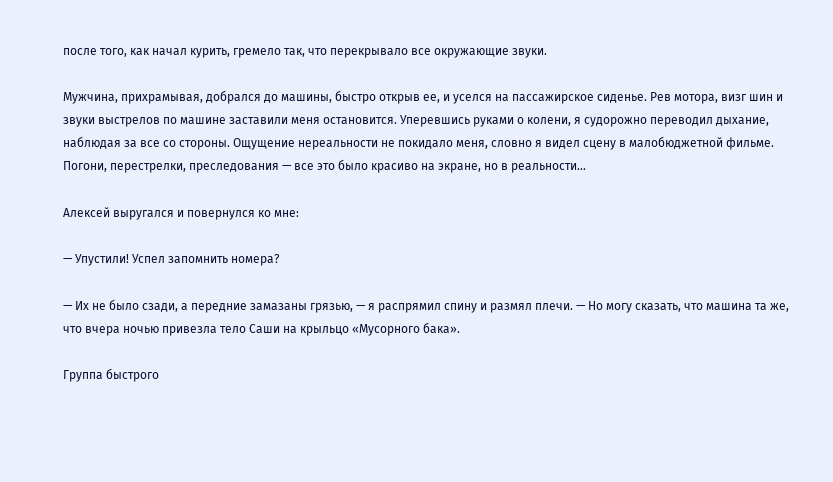после того, как начал курить, гремело так, что перекрывало все окружающие звуки.

Мужчина, прихрамывая, добрался до машины, быстро открыв ее, и уселся на пассажирское сиденье. Рев мотора, визг шин и звуки выстрелов по машине заставили меня остановится. Уперевшись руками о колени, я судорожно переводил дыхание, наблюдая за все со стороны. Ощущение нереальности не покидало меня, словно я видел сцену в малобюджетной фильме. Погони, перестрелки, преследования — все это было красиво на экране, но в реальности…

Алексей выругался и повернулся ко мне:

— Упустили! Успел запомнить номера?

— Их не было сзади, а передние замазаны грязью, — я распрямил спину и размял плечи. — Но могу сказать, что машина та же, что вчера ночью привезла тело Саши на крыльцо «Мусорного бака».

Группа быстрого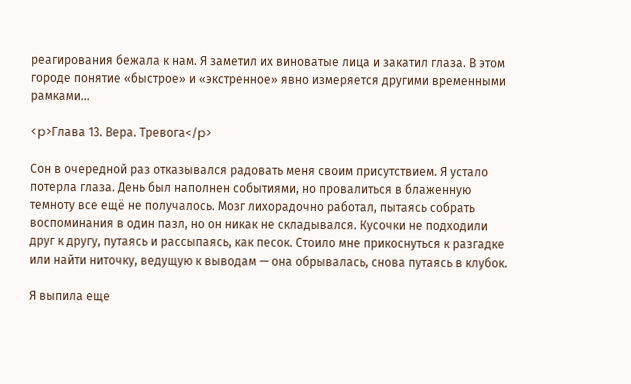реагирования бежала к нам. Я заметил их виноватые лица и закатил глаза. В этом городе понятие «быстрое» и «экстренное» явно измеряется другими временными рамками…

<p>Глава 13. Вера. Тревога</p>

Сон в очередной раз отказывался радовать меня своим присутствием. Я устало потерла глаза. День был наполнен событиями, но провалиться в блаженную темноту все ещё не получалось. Мозг лихорадочно работал, пытаясь собрать воспоминания в один пазл, но он никак не складывался. Кусочки не подходили друг к другу, путаясь и рассыпаясь, как песок. Стоило мне прикоснуться к разгадке или найти ниточку, ведущую к выводам — она обрывалась, снова путаясь в клубок.

Я выпила еще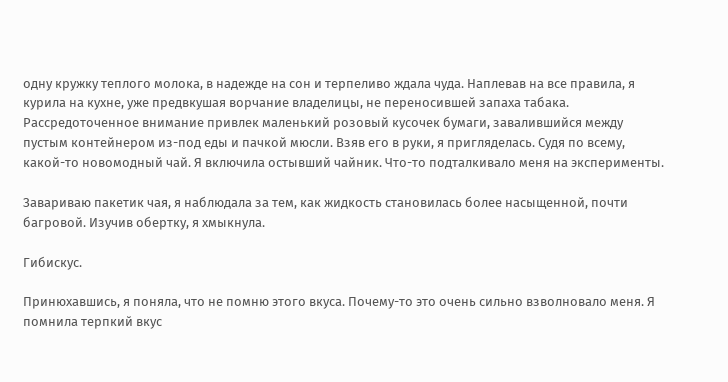одну кружку теплого молока, в надежде на сон и терпеливо ждала чуда. Наплевав на все правила, я курила на кухне, уже предвкушая ворчание владелицы, не переносившей запаха табака. Рассредоточенное внимание привлек маленький розовый кусочек бумаги, завалившийся между пустым контейнером из-под еды и пачкой мюсли. Взяв его в руки, я пригляделась. Судя по всему, какой-то новомодный чай. Я включила остывший чайник. Что-то подталкивало меня на эксперименты.

Завариваю пакетик чая, я наблюдала за тем, как жидкость становилась более насыщенной, почти багровой. Изучив обертку, я хмыкнула.

Гибискус.

Принюхавшись, я поняла, что не помню этого вкуса. Почему-то это очень сильно взволновало меня. Я помнила терпкий вкус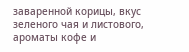заваренной корицы, вкус зеленого чая и листового, ароматы кофе и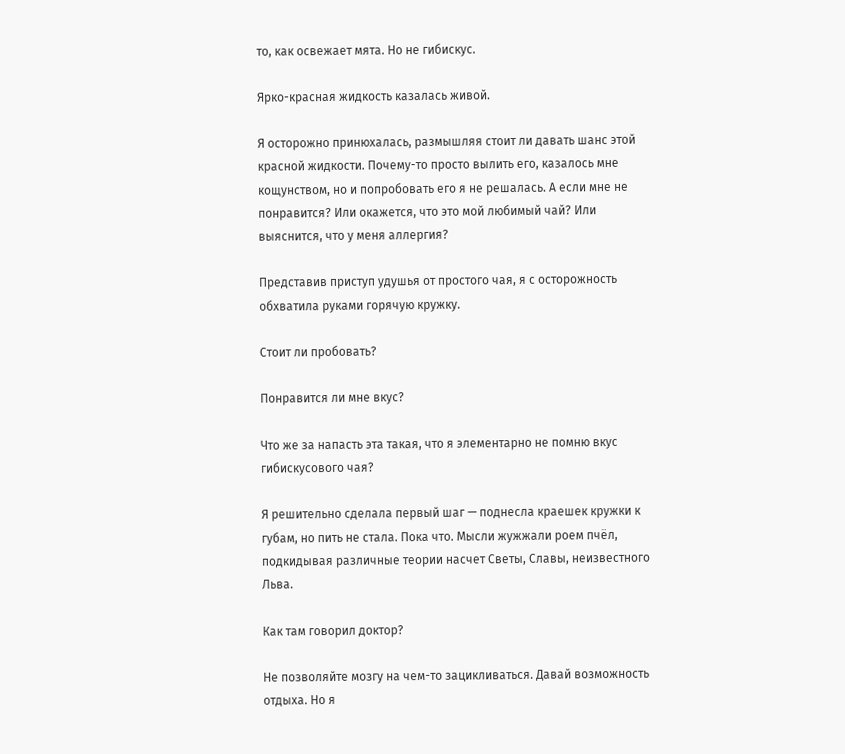то, как освежает мята. Но не гибискус.

Ярко-красная жидкость казалась живой.

Я осторожно принюхалась, размышляя стоит ли давать шанс этой красной жидкости. Почему-то просто вылить его, казалось мне кощунством, но и попробовать его я не решалась. А если мне не понравится? Или окажется, что это мой любимый чай? Или выяснится, что у меня аллергия?

Представив приступ удушья от простого чая, я с осторожность обхватила руками горячую кружку.

Стоит ли пробовать?

Понравится ли мне вкус?

Что же за напасть эта такая, что я элементарно не помню вкус гибискусового чая?

Я решительно сделала первый шаг — поднесла краешек кружки к губам, но пить не стала. Пока что. Мысли жужжали роем пчёл, подкидывая различные теории насчет Светы, Славы, неизвестного Льва.

Как там говорил доктор?

Не позволяйте мозгу на чем-то зацикливаться. Давай возможность отдыха. Но я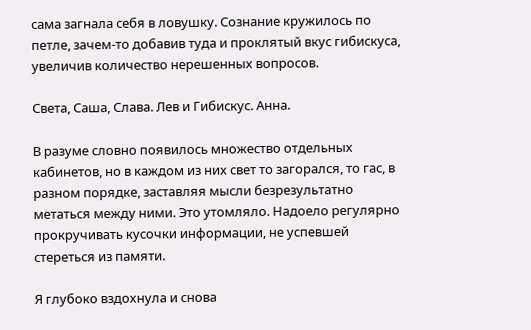сама загнала себя в ловушку. Сознание кружилось по петле, зачем-то добавив туда и проклятый вкус гибискуса, увеличив количество нерешенных вопросов.

Света, Саша, Слава. Лев и Гибискус. Анна.

В разуме словно появилось множество отдельных кабинетов, но в каждом из них свет то загорался, то гас, в разном порядке, заставляя мысли безрезультатно метаться между ними. Это утомляло. Надоело регулярно прокручивать кусочки информации, не успевшей стереться из памяти.

Я глубоко вздохнула и снова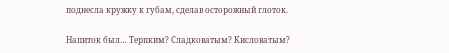поднесла кружку к губам, сделав осторожный глоток.

Напиток был… Терпким? Сладковатым? Кисловатым?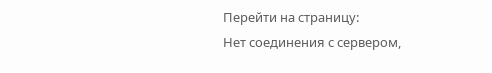Перейти на страницу:
Нет соединения с сервером,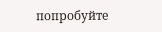попробуйте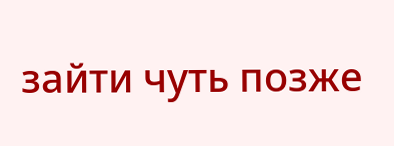зайти чуть позже